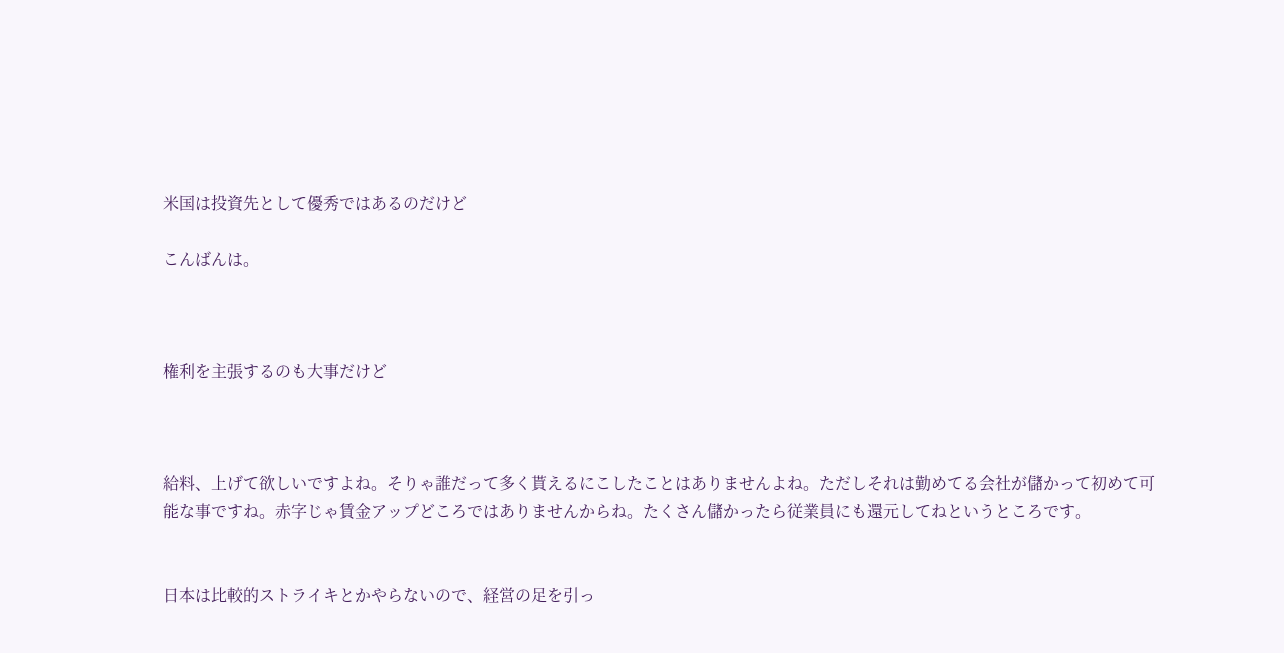米国は投資先として優秀ではあるのだけど

こんばんは。



権利を主張するのも大事だけど



給料、上げて欲しいですよね。そりゃ誰だって多く貰えるにこしたことはありませんよね。ただしそれは勤めてる会社が儲かって初めて可能な事ですね。赤字じゃ賃金アップどころではありませんからね。たくさん儲かったら従業員にも還元してねというところです。


日本は比較的ストライキとかやらないので、経営の足を引っ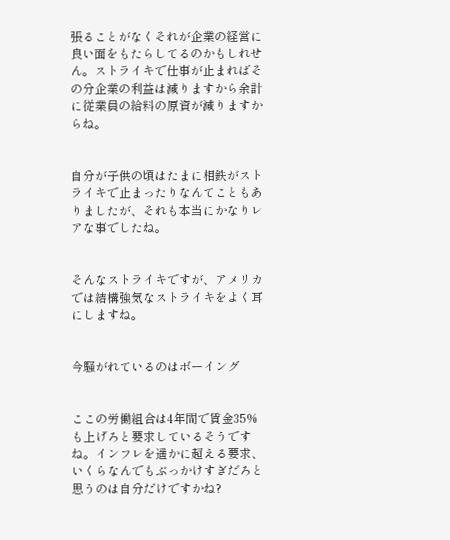張ることがなくそれが企業の経営に良い面をもたらしてるのかもしれせん。ストライキで仕事が止まればその分企業の利益は減りますから余計に従業員の給料の原資が減りますからね。


自分が子供の頃はたまに相鉄がストライキで止まったりなんてこともありましたが、それも本当にかなりレアな事でしたね。


そんなストライキですが、アメリカでは結構強気なストライキをよく耳にしますね。


今騒がれているのはボーイング


ここの労働組合は4年間で賃金35%も上げろと要求しているそうですね。インフレを遥かに超える要求、いくらなんでもぶっかけすぎだろと思うのは自分だけですかね?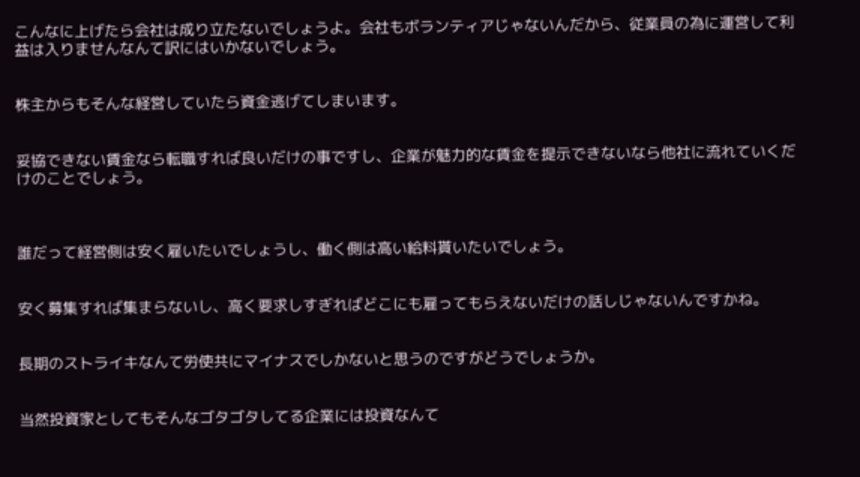こんなに上げたら会社は成り立たないでしょうよ。会社もボランティアじゃないんだから、従業員の為に運営して利益は入りませんなんて訳にはいかないでしょう。


株主からもそんな経営していたら資金逃げてしまいます。


妥協できない賃金なら転職すれば良いだけの事ですし、企業が魅力的な賃金を提示できないなら他社に流れていくだけのことでしょう。



誰だって経営側は安く雇いたいでしょうし、働く側は高い給料貰いたいでしょう。


安く募集すれば集まらないし、高く要求しすぎればどこにも雇ってもらえないだけの話しじゃないんですかね。


長期のストライキなんて労使共にマイナスでしかないと思うのですがどうでしょうか。


当然投資家としてもそんなゴタゴタしてる企業には投資なんて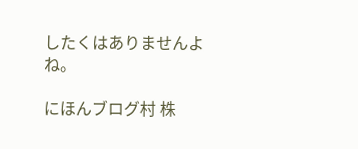したくはありませんよね。

にほんブログ村 株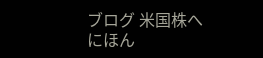ブログ 米国株へ
にほん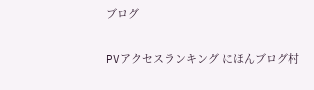ブログ

PVアクセスランキング にほんブログ村